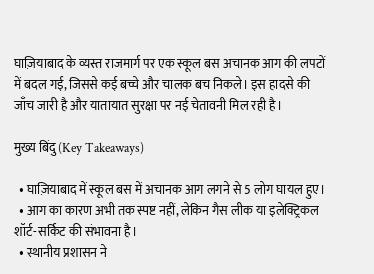घाज़ियाबाद के व्यस्त राजमार्ग पर एक स्कूल बस अचानक आग की लपटों में बदल गई, जिससे कई बच्चे और चालक बच निकले। इस हादसे की जाँच जारी है और यातायात सुरक्षा पर नई चेतावनी मिल रही है।

मुख्य बिंदु (Key Takeaways)

  • घाज़ियाबाद में स्कूल बस में अचानक आग लगने से 5 लोग घायल हुए।
  • आग का कारण अभी तक स्पष्ट नहीं, लेकिन गैस लीक या इलेक्ट्रिकल शॉर्ट-सर्किट की संभावना है।
  • स्थानीय प्रशासन ने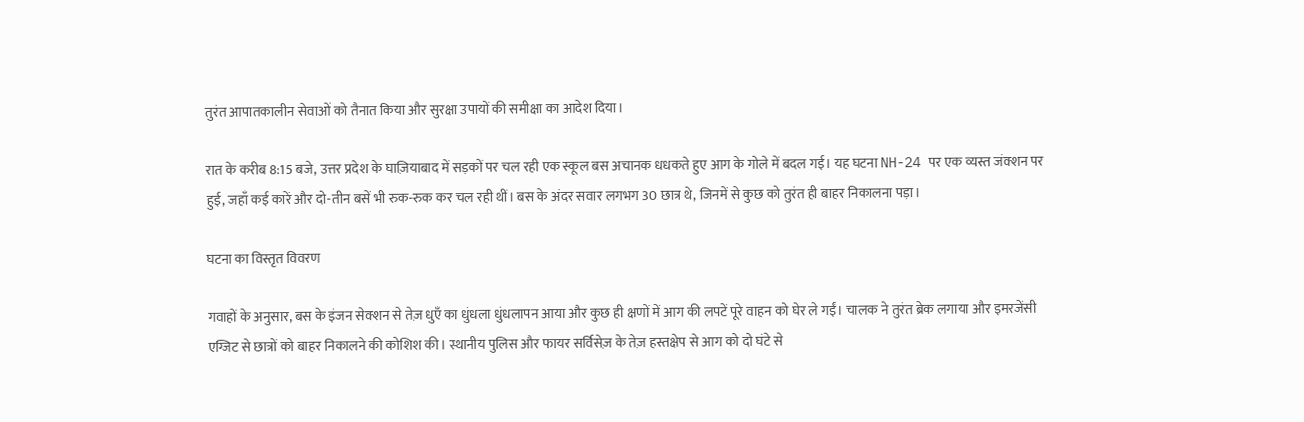तुरंत आपातकालीन सेवाओं को तैनात किया और सुरक्षा उपायों की समीक्षा का आदेश दिया।

रात के करीब 8:15 बजे, उत्तर प्रदेश के घाज़ियाबाद में सड़कों पर चल रही एक स्कूल बस अचानक धधकते हुए आग के गोले में बदल गई। यह घटना NH-24 पर एक व्यस्त जंक्शन पर हुई, जहाँ कई कारें और दो-तीन बसें भी रुक-रुक कर चल रही थीं। बस के अंदर सवार लगभग 30 छात्र थे, जिनमें से कुछ को तुरंत ही बाहर निकालना पड़ा।

घटना का विस्तृत विवरण

गवाहों के अनुसार, बस के इंजन सेक्शन से तेज़ धुएँ का धुंधला धुंधलापन आया और कुछ ही क्षणों में आग की लपटें पूरे वाहन को घेर ले गईं। चालक ने तुरंत ब्रेक लगाया और इमरजेंसी एग्जिट से छात्रों को बाहर निकालने की कोशिश की। स्थानीय पुलिस और फायर सर्विसेज़ के तेज़ हस्तक्षेप से आग को दो घंटे से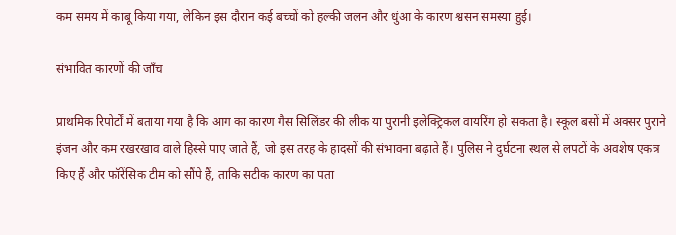कम समय में काबू किया गया, लेकिन इस दौरान कई बच्चों को हल्की जलन और धुंआ के कारण श्वसन समस्या हुई।

संभावित कारणों की जाँच

प्राथमिक रिपोर्टों में बताया गया है कि आग का कारण गैस सिलिंडर की लीक या पुरानी इलेक्ट्रिकल वायरिंग हो सकता है। स्कूल बसों में अक्सर पुराने इंजन और कम रखरखाव वाले हिस्से पाए जाते हैं, जो इस तरह के हादसों की संभावना बढ़ाते हैं। पुलिस ने दुर्घटना स्थल से लपटों के अवशेष एकत्र किए हैं और फॉरेंसिक टीम को सौंपे हैं, ताकि सटीक कारण का पता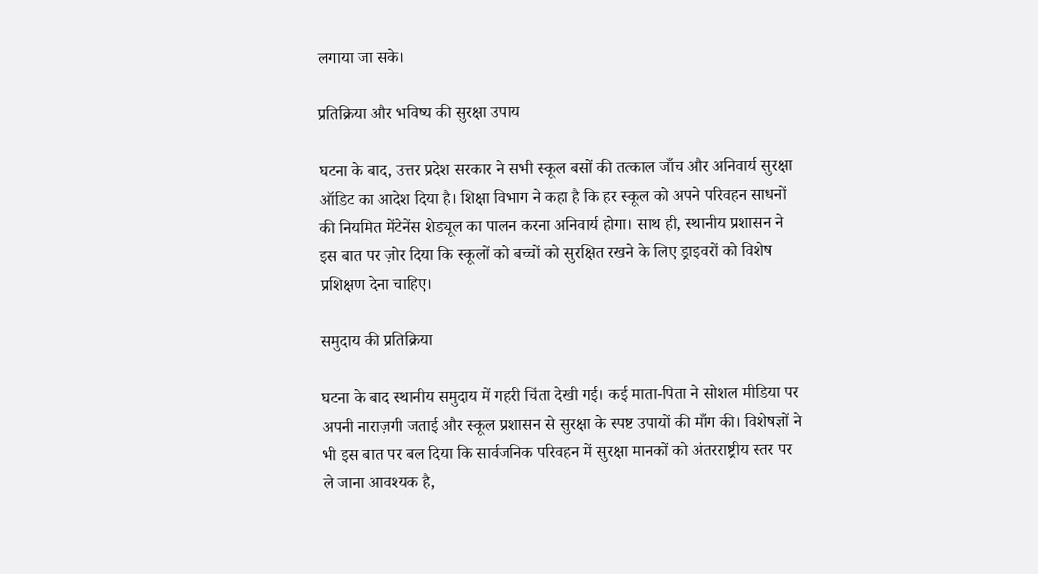लगाया जा सके।

प्रतिक्रिया और भविष्य की सुरक्षा उपाय

घटना के बाद, उत्तर प्रदेश सरकार ने सभी स्कूल बसों की तत्काल जाँच और अनिवार्य सुरक्षा ऑडिट का आदेश दिया है। शिक्षा विभाग ने कहा है कि हर स्कूल को अपने परिवहन साधनों की नियमित मेंटेनेंस शेड्यूल का पालन करना अनिवार्य होगा। साथ ही, स्थानीय प्रशासन ने इस बात पर ज़ोर दिया कि स्कूलों को बच्चों को सुरक्षित रखने के लिए ड्राइवरों को विशेष प्रशिक्षण देना चाहिए।

समुदाय की प्रतिक्रिया

घटना के बाद स्थानीय समुदाय में गहरी चिंता देखी गई। कई माता-पिता ने सोशल मीडिया पर अपनी नाराज़गी जताई और स्कूल प्रशासन से सुरक्षा के स्पष्ट उपायों की माँग की। विशेषज्ञों ने भी इस बात पर बल दिया कि सार्वजनिक परिवहन में सुरक्षा मानकों को अंतरराष्ट्रीय स्तर पर ले जाना आवश्यक है,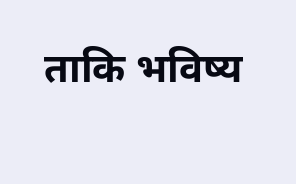ताकि भविष्य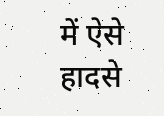में ऐसे हादसे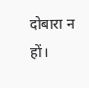दोबारा न हों।